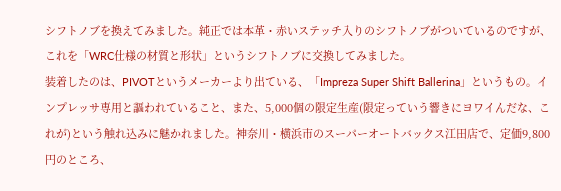シフトノブを換えてみました。純正では本革・赤いステッチ入りのシフトノブがついているのですが、これを「WRC仕様の材質と形状」というシフトノブに交換してみました。
装着したのは、PIVOTというメーカーより出ている、「Impreza Super Shift Ballerina」というもの。インプレッサ専用と謳われていること、また、5,000個の限定生産(限定っていう響きにヨワイんだな、これが)という触れ込みに魅かれました。神奈川・横浜市のスーパーオートバックス江田店で、定価9,800円のところ、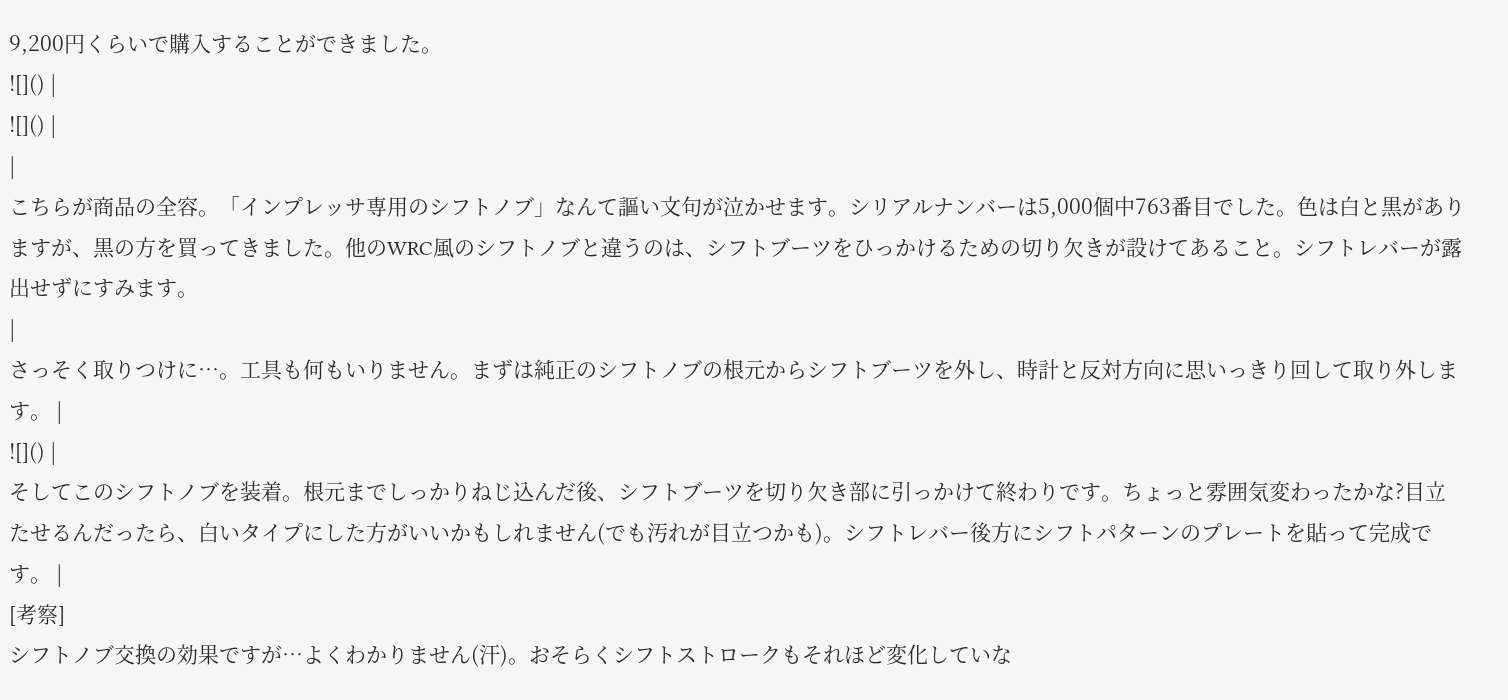9,200円くらいで購入することができました。
![]() |
![]() |
|
こちらが商品の全容。「インプレッサ専用のシフトノブ」なんて謳い文句が泣かせます。シリアルナンバーは5,000個中763番目でした。色は白と黒がありますが、黒の方を買ってきました。他のWRC風のシフトノブと違うのは、シフトブーツをひっかけるための切り欠きが設けてあること。シフトレバーが露出せずにすみます。
|
さっそく取りつけに…。工具も何もいりません。まずは純正のシフトノブの根元からシフトブーツを外し、時計と反対方向に思いっきり回して取り外します。 |
![]() |
そしてこのシフトノブを装着。根元までしっかりねじ込んだ後、シフトブーツを切り欠き部に引っかけて終わりです。ちょっと雰囲気変わったかな?目立たせるんだったら、白いタイプにした方がいいかもしれません(でも汚れが目立つかも)。シフトレバー後方にシフトパターンのプレートを貼って完成です。 |
[考察]
シフトノブ交換の効果ですが…よくわかりません(汗)。おそらくシフトストロークもそれほど変化していな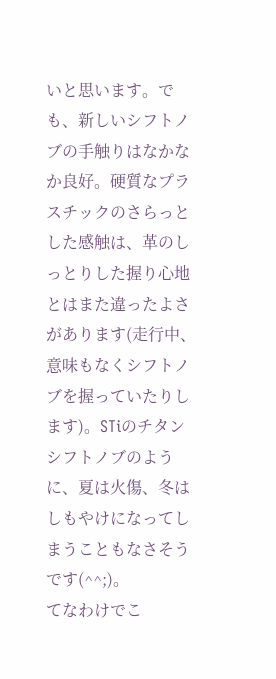いと思います。でも、新しいシフトノブの手触りはなかなか良好。硬質なプラスチックのさらっとした感触は、革のしっとりした握り心地とはまた違ったよさがあります(走行中、意味もなくシフトノブを握っていたりします)。STiのチタンシフトノブのように、夏は火傷、冬はしもやけになってしまうこともなさそうです(^^;)。
てなわけでこ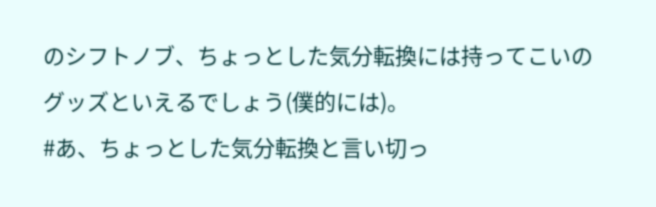のシフトノブ、ちょっとした気分転換には持ってこいのグッズといえるでしょう(僕的には)。
#あ、ちょっとした気分転換と言い切っ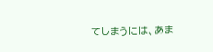てしまうには、あま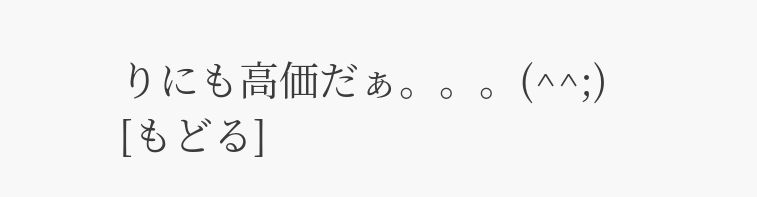りにも高価だぁ。。。(^^;)
[もどる]